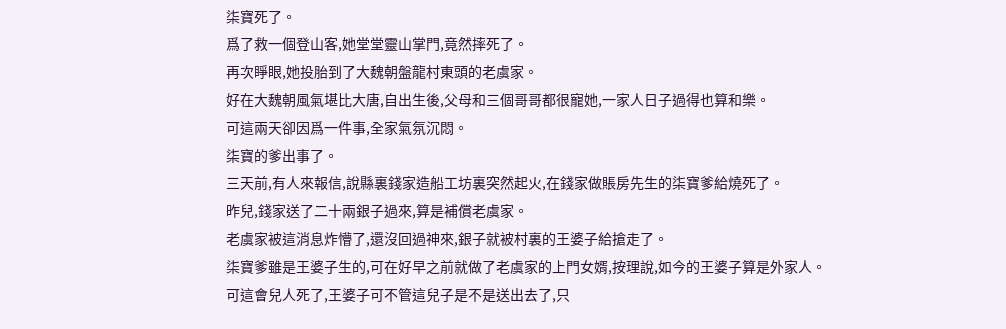柒寶死了。
爲了救一個登山客,她堂堂靈山掌門,竟然摔死了。
再次睜眼,她投胎到了大魏朝盤龍村東頭的老虞家。
好在大魏朝風氣堪比大唐,自出生後,父母和三個哥哥都很寵她,一家人日子過得也算和樂。
可這兩天卻因爲一件事,全家氣氛沉悶。
柒寶的爹出事了。
三天前,有人來報信,說縣裏錢家造船工坊裏突然起火,在錢家做賬房先生的柒寶爹給燒死了。
昨兒,錢家送了二十兩銀子過來,算是補償老虞家。
老虞家被這消息炸懵了,還沒回過神來,銀子就被村裏的王婆子給搶走了。
柒寶爹雖是王婆子生的,可在好早之前就做了老虞家的上門女婿,按理說,如今的王婆子算是外家人。
可這會兒人死了,王婆子可不管這兒子是不是送出去了,只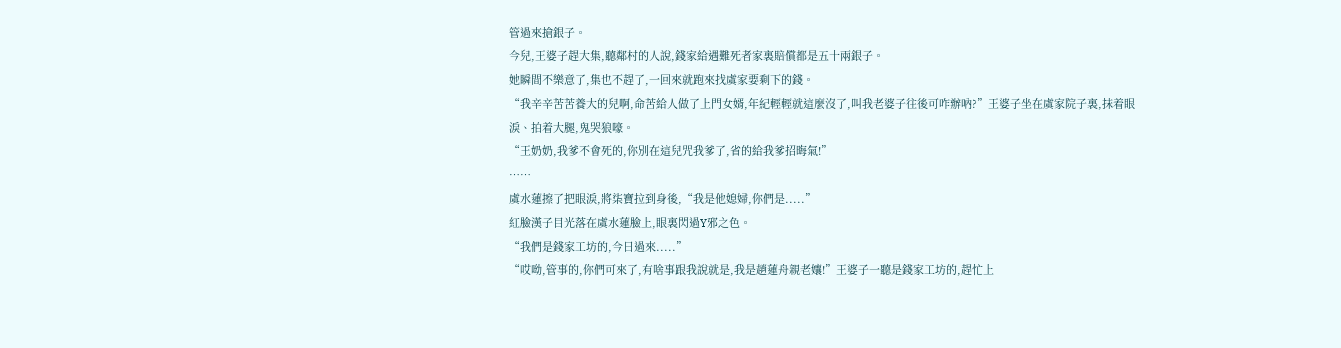管過來搶銀子。
今兒,王婆子趕大集,聽鄰村的人說,錢家給遇難死者家裏賠償都是五十兩銀子。
她瞬間不樂意了,集也不趕了,一回來就跑來找虞家要剩下的錢。
“我辛辛苦苦養大的兒啊,命苦給人做了上門女婿,年紀輕輕就這麼沒了,叫我老婆子往後可咋辦吶?”王婆子坐在虞家院子裏,抹着眼淚、拍着大腿,鬼哭狼嚎。
“王奶奶,我爹不會死的,你別在這兒咒我爹了,省的給我爹招晦氣!”
……
虞水蓮擦了把眼淚,將柒寶拉到身後,“我是他媳婦,你們是.....”
紅臉漢子目光落在虞水蓮臉上,眼裏閃過Y邪之色。
“我們是錢家工坊的,今日過來.....”
“哎呦,管事的,你們可來了,有啥事跟我說就是,我是趙蓮舟親老孃!”王婆子一聽是錢家工坊的,趕忙上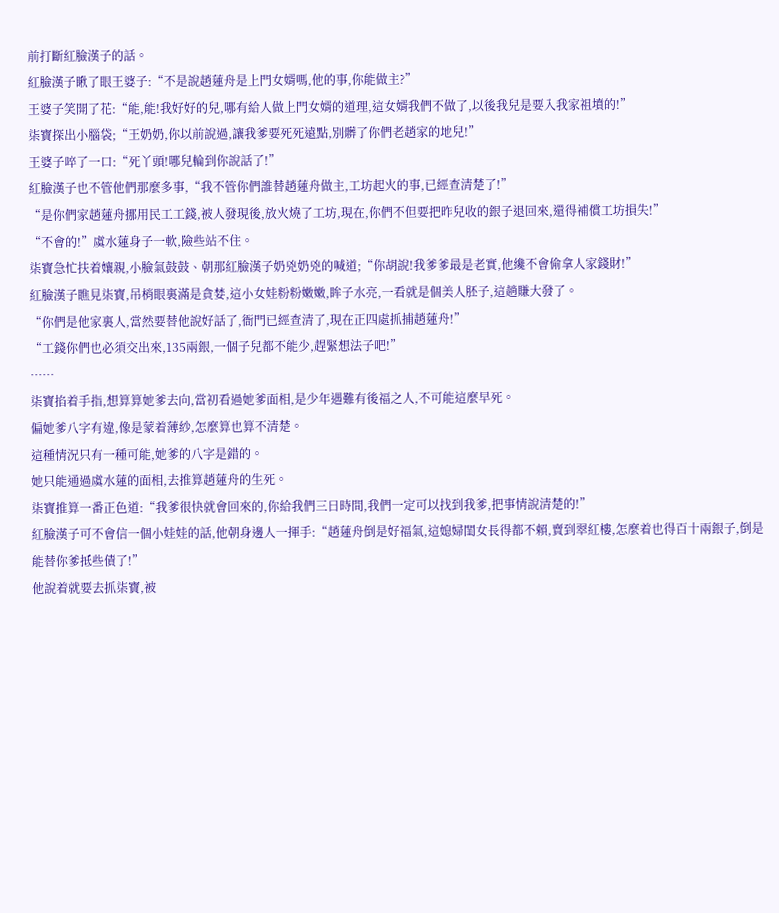前打斷紅臉漢子的話。
紅臉漢子瞅了眼王婆子:“不是說趙蓮舟是上門女婿嗎,他的事,你能做主?”
王婆子笑開了花:“能,能!我好好的兒,哪有給人做上門女婿的道理,這女婿我們不做了,以後我兒是要入我家祖墳的!”
柒寶探出小腦袋;“王奶奶,你以前說過,讓我爹要死死遠點,別髒了你們老趙家的地兒!”
王婆子啐了一口:“死丫頭!哪兒輪到你說話了!”
紅臉漢子也不管他們那麼多事,“我不管你們誰替趙蓮舟做主,工坊起火的事,已經查清楚了!”
“是你們家趙蓮舟挪用民工工錢,被人發現後,放火燒了工坊,現在,你們不但要把昨兒收的銀子退回來,還得補償工坊損失!”
“不會的!”虞水蓮身子一軟,險些站不住。
柒寶急忙扶着孃親,小臉氣鼓鼓、朝那紅臉漢子奶兇奶兇的喊道;“你胡說!我爹爹最是老實,他纔不會偷拿人家錢財!”
紅臉漢子瞧見柒寶,吊梢眼裏滿是貪婪,這小女娃粉粉嫩嫩,眸子水亮,一看就是個美人胚子,這趟賺大發了。
“你們是他家裏人,當然要替他說好話了,衙門已經查清了,現在正四處抓捕趙蓮舟!”
“工錢你們也必須交出來,135兩銀,一個子兒都不能少,趕緊想法子吧!”
……
柒寶掐着手指,想算算她爹去向,當初看過她爹面相,是少年遇難有後福之人,不可能這麼早死。
偏她爹八字有違,像是蒙着薄紗,怎麼算也算不清楚。
這種情況只有一種可能,她爹的八字是錯的。
她只能通過虞水蓮的面相,去推算趙蓮舟的生死。
柒寶推算一番正色道:“我爹很快就會回來的,你給我們三日時間,我們一定可以找到我爹,把事情說清楚的!”
紅臉漢子可不會信一個小娃娃的話,他朝身邊人一揮手:“趙蓮舟倒是好福氣,這媳婦閨女長得都不賴,賣到翠紅樓,怎麼着也得百十兩銀子,倒是能替你爹抵些債了!”
他說着就要去抓柒寶,被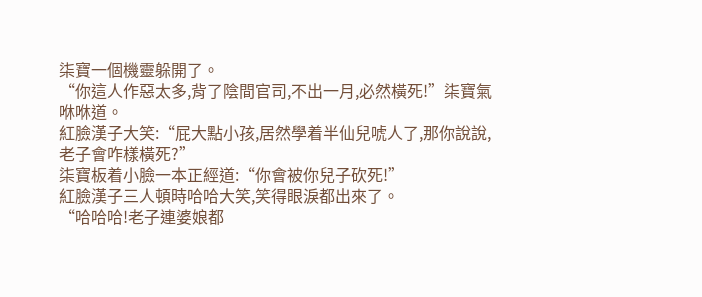柒寶一個機靈躲開了。
“你這人作惡太多,背了陰間官司,不出一月,必然橫死!”柒寶氣咻咻道。
紅臉漢子大笑:“屁大點小孩,居然學着半仙兒唬人了,那你說說,老子會咋樣橫死?”
柒寶板着小臉一本正經道:“你會被你兒子砍死!”
紅臉漢子三人頓時哈哈大笑,笑得眼淚都出來了。
“哈哈哈!老子連婆娘都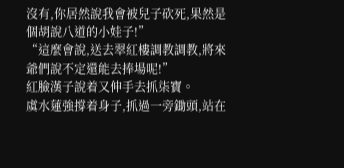沒有,你居然說我會被兒子砍死,果然是個胡說八道的小娃子!”
“這麼會說,送去翠紅樓調教調教,將來爺們說不定還能去捧場呢!”
紅臉漢子說着又伸手去抓柒寶。
虞水蓮強撐着身子,抓過一旁鋤頭,站在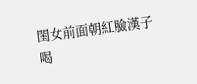閨女前面朝紅臉漢子喝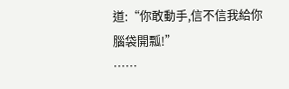道:“你敢動手,信不信我給你腦袋開瓢!”
……